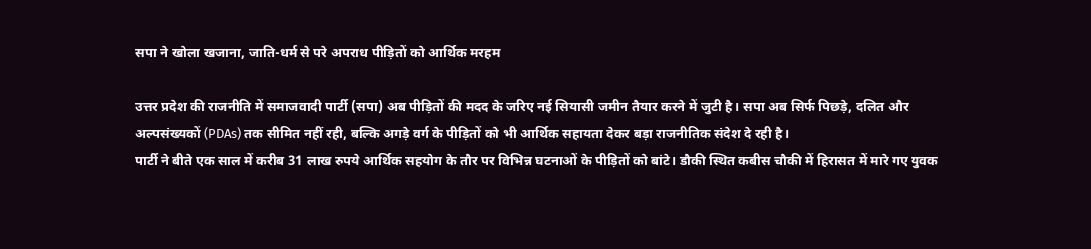सपा ने खोला खजाना, जाति-धर्म से परे अपराध पीड़ितों को आर्थिक मरहम

उत्तर प्रदेश की राजनीति में समाजवादी पार्टी (सपा) अब पीड़ितों की मदद के जरिए नई सियासी जमीन तैयार करने में जुटी है। सपा अब सिर्फ पिछड़े, दलित और अल्पसंख्यकों (PDAs) तक सीमित नहीं रही, बल्कि अगड़े वर्ग के पीड़ितों को भी आर्थिक सहायता देकर बड़ा राजनीतिक संदेश दे रही है।
पार्टी ने बीते एक साल में करीब 31 लाख रुपये आर्थिक सहयोग के तौर पर विभिन्न घटनाओं के पीड़ितों को बांटे। डौकी स्थित कबीस चौकी में हिरासत में मारे गए युवक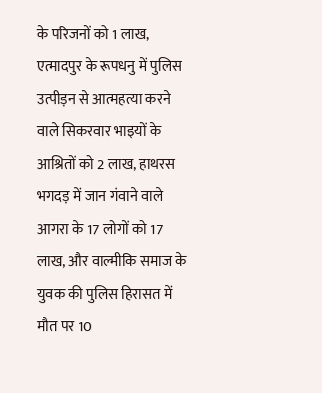के परिजनों को 1 लाख, एत्मादपुर के रूपधनु में पुलिस उत्पीड़न से आत्महत्या करने वाले सिकरवार भाइयों के आश्रितों को 2 लाख, हाथरस भगदड़ में जान गंवाने वाले आगरा के 17 लोगों को 17 लाख, और वाल्मीकि समाज के युवक की पुलिस हिरासत में मौत पर 10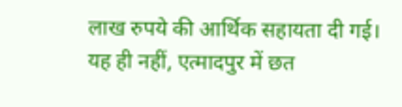लाख रुपये की आर्थिक सहायता दी गई। यह ही नहीं, एत्मादपुर में छत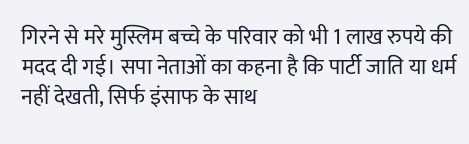गिरने से मरे मुस्लिम बच्चे के परिवार को भी 1 लाख रुपये की मदद दी गई। सपा नेताओं का कहना है कि पार्टी जाति या धर्म नहीं देखती, सिर्फ इंसाफ के साथ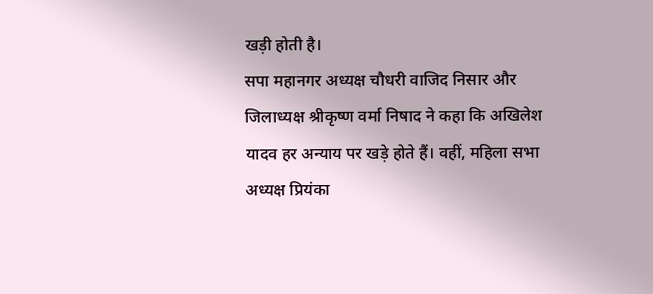खड़ी होती है।
सपा महानगर अध्यक्ष चौधरी वाजिद निसार और जिलाध्यक्ष श्रीकृष्ण वर्मा निषाद ने कहा कि अखिलेश यादव हर अन्याय पर खड़े होते हैं। वहीं, महिला सभा अध्यक्ष प्रियंका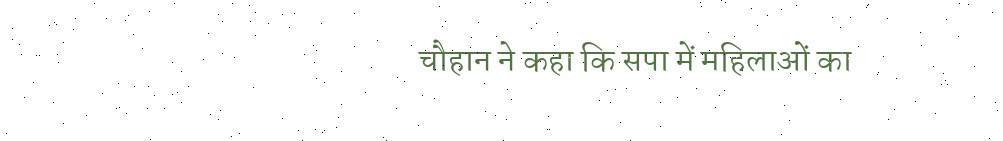चौहान ने कहा कि सपा में महिलाओं का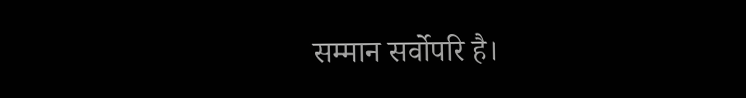सम्मान सर्वोपरि है।